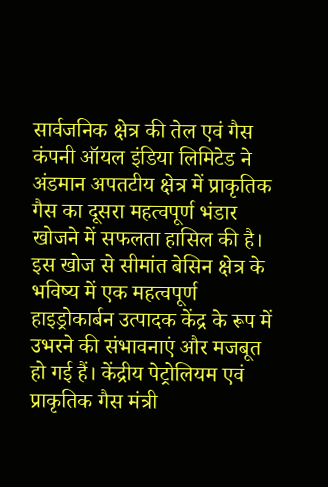सार्वजनिक क्षेत्र की तेल एवं गैस कंपनी ऑयल इंडिया लिमिटेड ने अंडमान अपतटीय क्षेत्र में प्राकृतिक गैस का दूसरा महत्वपूर्ण भंडार खोजने में सफलता हासिल की है। इस खोज से सीमांत बेसिन क्षेत्र के भविष्य में एक महत्वपूर्ण हाइड्रोकार्बन उत्पादक केंद्र के रूप में उभरने की संभावनाएं और मजबूत हो गई हैं। केंद्रीय पेट्रोलियम एवं प्राकृतिक गैस मंत्री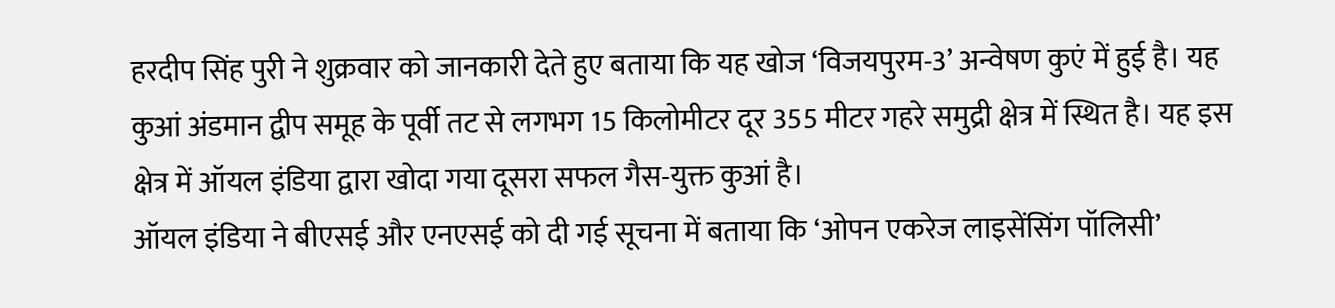हरदीप सिंह पुरी ने शुक्रवार को जानकारी देते हुए बताया कि यह खोज ‘विजयपुरम-3’ अन्वेषण कुएं में हुई है। यह कुआं अंडमान द्वीप समूह के पूर्वी तट से लगभग 15 किलोमीटर दूर 355 मीटर गहरे समुद्री क्षेत्र में स्थित है। यह इस क्षेत्र में ऑयल इंडिया द्वारा खोदा गया दूसरा सफल गैस-युक्त कुआं है।
ऑयल इंडिया ने बीएसई और एनएसई को दी गई सूचना में बताया कि ‘ओपन एकरेज लाइसेंसिंग पॉलिसी’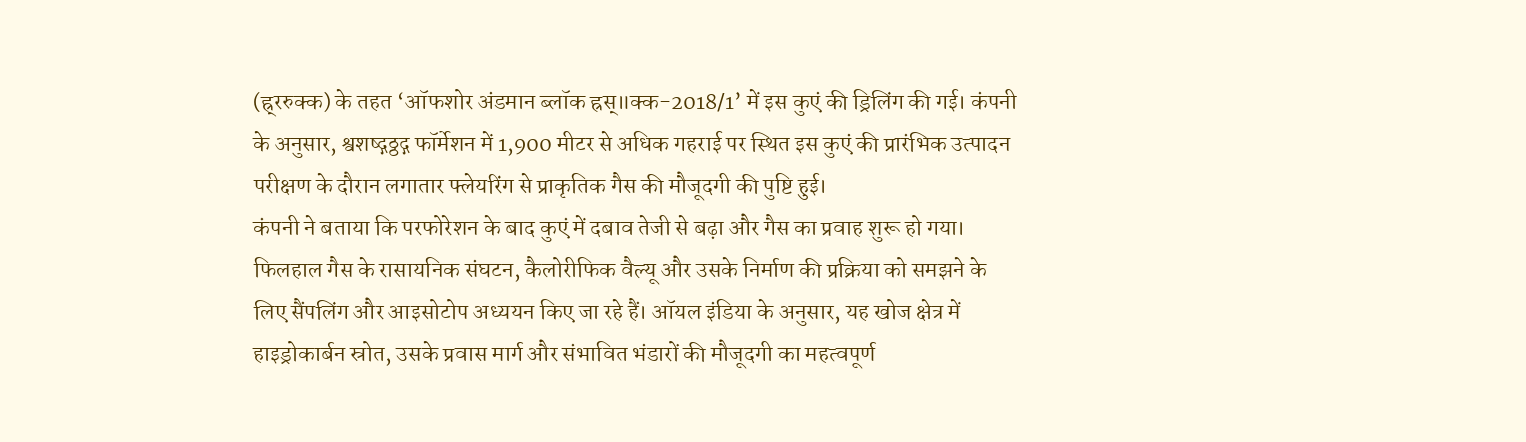(ह्र्ररुक्क) के तहत ‘ऑफशोर अंडमान ब्लॉक ह्रस्॥क्क-2018/1’ में इस कुएं की ड्रिलिंग की गई। कंपनी के अनुसार, श्वशष्द्गठ्ठद्ग फॉर्मेशन में 1,900 मीटर से अधिक गहराई पर स्थित इस कुएं की प्रारंभिक उत्पादन परीक्षण के दौरान लगातार फ्लेयरिंग से प्राकृतिक गैस की मौजूदगी की पुष्टि हुई।
कंपनी ने बताया कि परफोरेशन के बाद कुएं में दबाव तेजी से बढ़ा और गैस का प्रवाह शुरू हो गया। फिलहाल गैस के रासायनिक संघटन, कैलोरीफिक वैल्यू और उसके निर्माण की प्रक्रिया को समझने के लिए सैंपलिंग और आइसोटोप अध्ययन किए जा रहे हैं। ऑयल इंडिया के अनुसार, यह खोज क्षेत्र में हाइड्रोकार्बन स्रोत, उसके प्रवास मार्ग और संभावित भंडारों की मौजूदगी का महत्वपूर्ण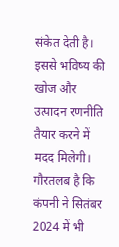संकेत देती है। इससे भविष्य की खोज और उत्पादन रणनीति तैयार करने में मदद मिलेगी।
गौरतलब है कि कंपनी ने सितंबर 2024 में भी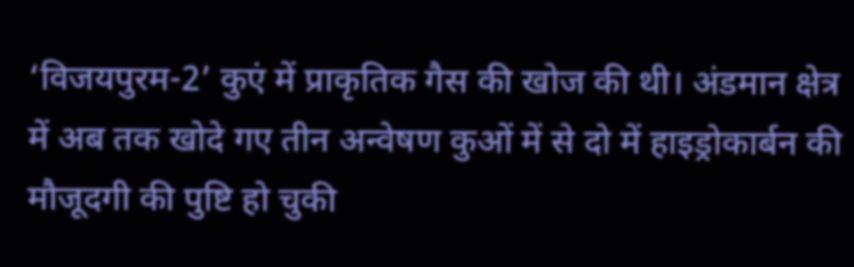‘विजयपुरम-2’ कुएं में प्राकृतिक गैस की खोज की थी। अंडमान क्षेत्र में अब तक खोदे गए तीन अन्वेषण कुओं में से दो में हाइड्रोकार्बन की मौजूदगी की पुष्टि हो चुकी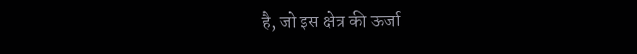है, जो इस क्षेत्र की ऊर्जा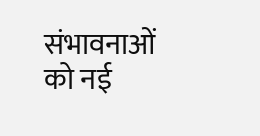संभावनाओं को नई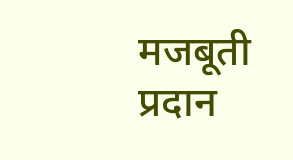मजबूती प्रदान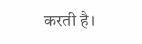करती है।